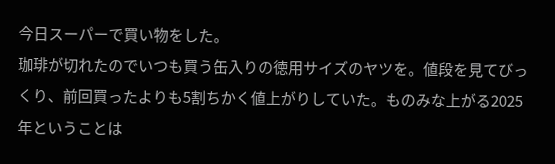今日スーパーで買い物をした。
珈琲が切れたのでいつも買う缶入りの徳用サイズのヤツを。値段を見てびっくり、前回買ったよりも5割ちかく値上がりしていた。ものみな上がる2025年ということは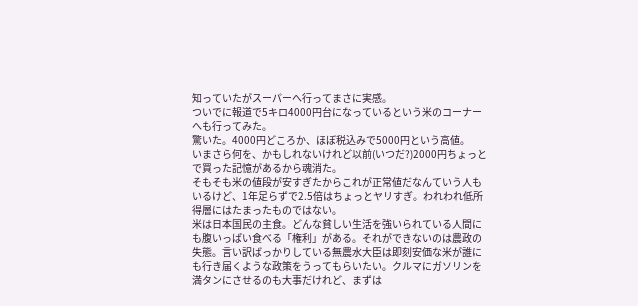知っていたがスーパーへ行ってまさに実感。
ついでに報道で5キロ4000円台になっているという米のコーナーへも行ってみた。
驚いた。4000円どころか、ほぼ税込みで5000円という高値。
いまさら何を、かもしれないけれど以前(いつだ?)2000円ちょっとで買った記憶があるから魂消た。
そもそも米の値段が安すぎたからこれが正常値だなんていう人もいるけど、1年足らずで2.5倍はちょっとヤリすぎ。われわれ低所得層にはたまったものではない。
米は日本国民の主食。どんな貧しい生活を強いられている人間にも腹いっぱい食べる「権利」がある。それができないのは農政の失態。言い訳ばっかりしている無農水大臣は即刻安価な米が誰にも行き届くような政策をうってもらいたい。クルマにガソリンを満タンにさせるのも大事だけれど、まずは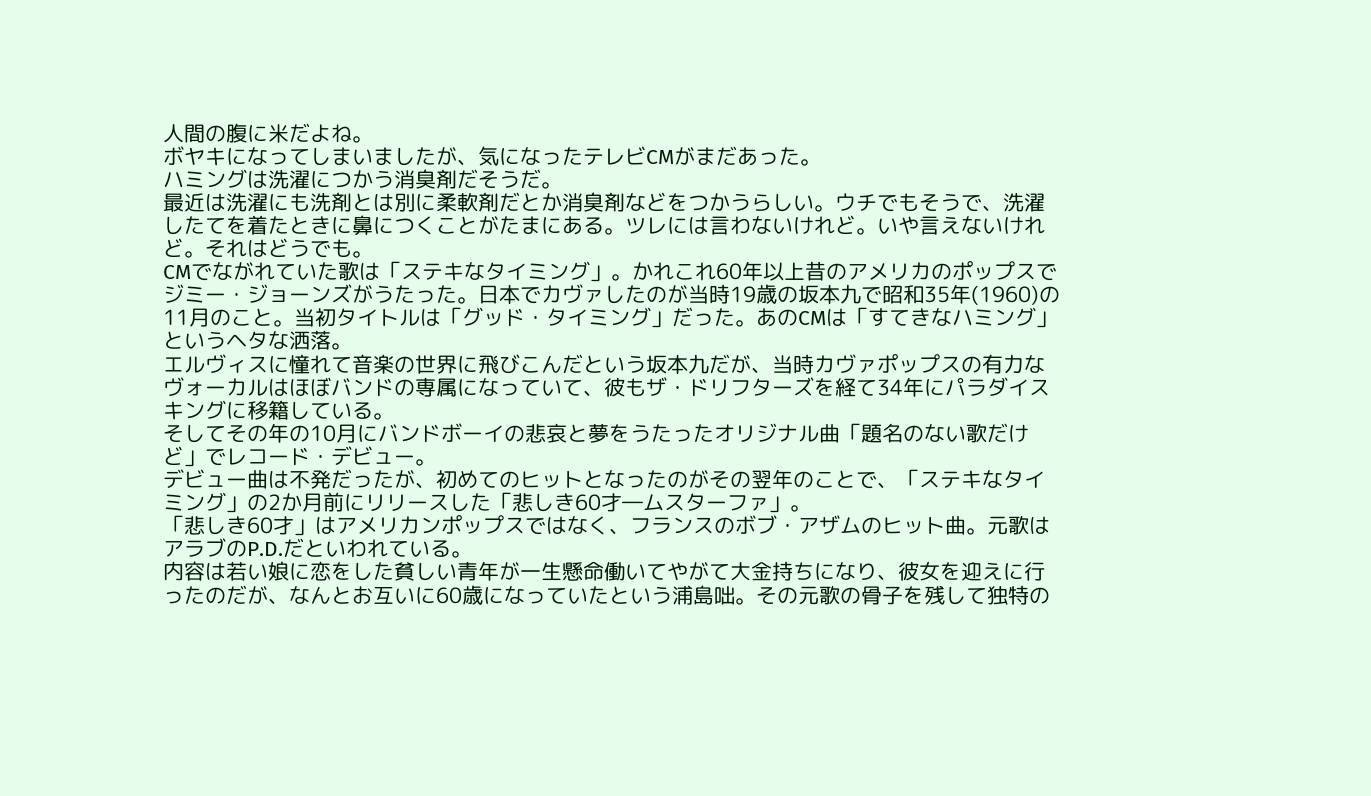人間の腹に米だよね。
ボヤキになってしまいましたが、気になったテレビCMがまだあった。
ハミングは洗濯につかう消臭剤だそうだ。
最近は洗濯にも洗剤とは別に柔軟剤だとか消臭剤などをつかうらしい。ウチでもそうで、洗濯したてを着たときに鼻につくことがたまにある。ツレには言わないけれど。いや言えないけれど。それはどうでも。
CMでながれていた歌は「ステキなタイミング」。かれこれ60年以上昔のアメリカのポップスでジミー・ジョーンズがうたった。日本でカヴァしたのが当時19歳の坂本九で昭和35年(1960)の11月のこと。当初タイトルは「グッド・タイミング」だった。あのCMは「すてきなハミング」というヘタな洒落。
エルヴィスに憧れて音楽の世界に飛びこんだという坂本九だが、当時カヴァポップスの有力なヴォーカルはほぼバンドの専属になっていて、彼もザ・ドリフターズを経て34年にパラダイスキングに移籍している。
そしてその年の10月にバンドボーイの悲哀と夢をうたったオリジナル曲「題名のない歌だけど」でレコード・デビュー。
デビュー曲は不発だったが、初めてのヒットとなったのがその翌年のことで、「ステキなタイミング」の2か月前にリリースした「悲しき60才―ムスターファ」。
「悲しき60才」はアメリカンポップスではなく、フランスのボブ・アザムのヒット曲。元歌はアラブのP.D.だといわれている。
内容は若い娘に恋をした貧しい青年が一生懸命働いてやがて大金持ちになり、彼女を迎えに行ったのだが、なんとお互いに60歳になっていたという浦島咄。その元歌の骨子を残して独特の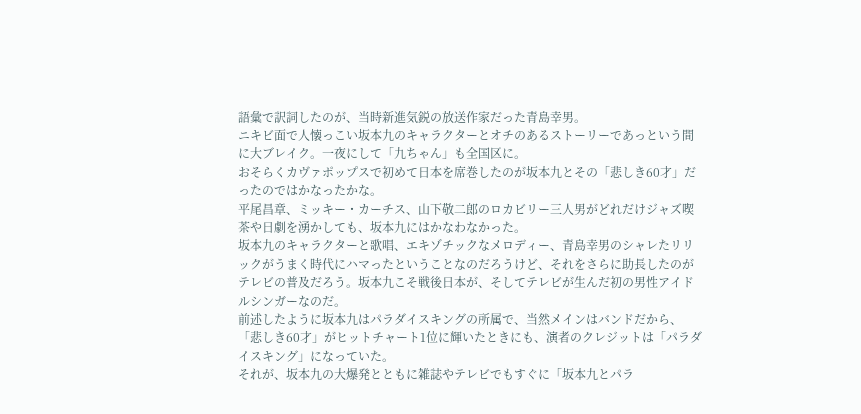語彙で訳詞したのが、当時新進気鋭の放送作家だった青島幸男。
ニキビ面で人懐っこい坂本九のキャラクターとオチのあるストーリーであっという間に大ブレイク。一夜にして「九ちゃん」も全国区に。
おそらくカヴァポップスで初めて日本を席巻したのが坂本九とその「悲しき60才」だったのではかなったかな。
平尾昌章、ミッキー・カーチス、山下敬二郎のロカビリー三人男がどれだけジャズ喫茶や日劇を湧かしても、坂本九にはかなわなかった。
坂本九のキャラクターと歌唱、エキゾチックなメロディー、青島幸男のシャレたリリックがうまく時代にハマったということなのだろうけど、それをさらに助長したのがテレビの普及だろう。坂本九こそ戦後日本が、そしてテレビが生んだ初の男性アイドルシンガーなのだ。
前述したように坂本九はパラダイスキングの所属で、当然メインはバンドだから、「悲しき60才」がヒットチャート1位に輝いたときにも、演者のクレジットは「パラダイスキング」になっていた。
それが、坂本九の大爆発とともに雑誌やテレビでもすぐに「坂本九とパラ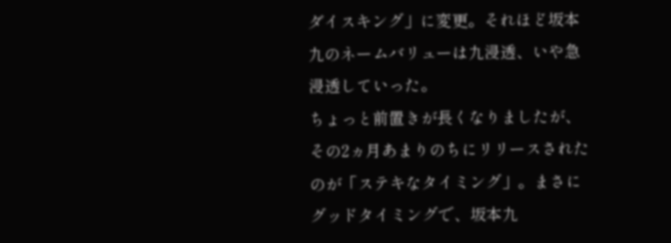ダイスキング」に変更。それほど坂本九のネームバリューは九浸透、いや急浸透していった。
ちょっと前置きが長くなりましたが、その2ヵ月あまりのちにリリースされたのが「ステキなタイミング」。まさにグッドタイミングで、坂本九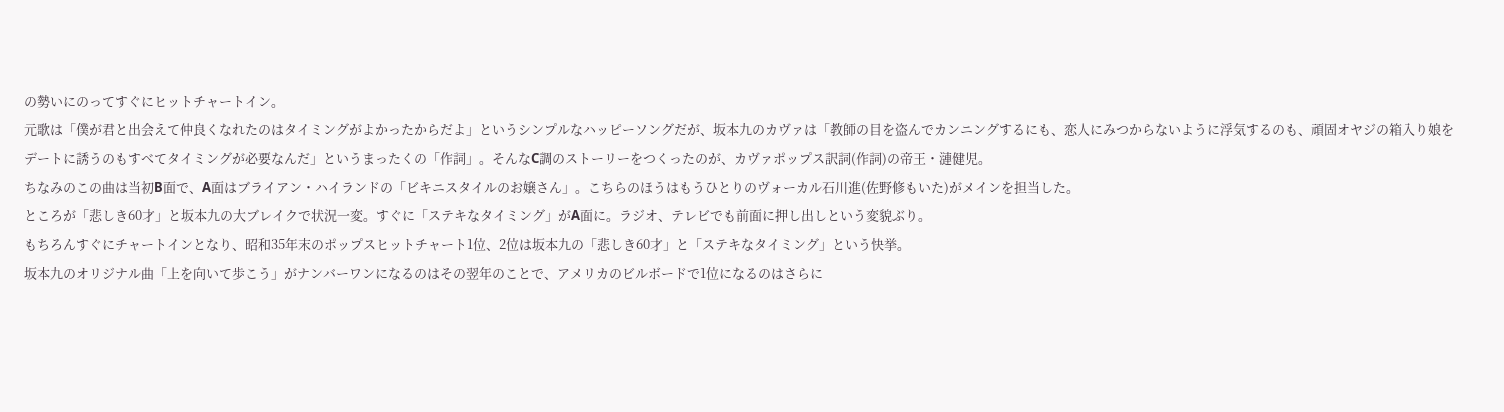の勢いにのってすぐにヒットチャートイン。
元歌は「僕が君と出会えて仲良くなれたのはタイミングがよかったからだよ」というシンプルなハッピーソングだが、坂本九のカヴァは「教師の目を盗んでカンニングするにも、恋人にみつからないように浮気するのも、頑固オヤジの箱入り娘をデートに誘うのもすべてタイミングが必要なんだ」というまったくの「作詞」。そんなC調のストーリーをつくったのが、カヴァポップス訳詞(作詞)の帝王・漣健児。
ちなみのこの曲は当初B面で、A面はブライアン・ハイランドの「ビキニスタイルのお嬢さん」。こちらのほうはもうひとりのヴォーカル石川進(佐野修もいた)がメインを担当した。
ところが「悲しき60才」と坂本九の大ブレイクで状況一変。すぐに「ステキなタイミング」がA面に。ラジオ、テレビでも前面に押し出しという変貌ぶり。
もちろんすぐにチャートインとなり、昭和35年末のポップスヒットチャート1位、2位は坂本九の「悲しき60才」と「ステキなタイミング」という快挙。
坂本九のオリジナル曲「上を向いて歩こう」がナンバーワンになるのはその翌年のことで、アメリカのビルボードで1位になるのはさらに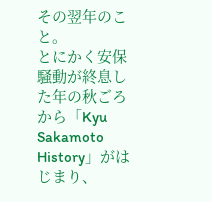その翌年のこと。
とにかく安保騒動が終息した年の秋ごろから「Kyu Sakamoto History」がはじまり、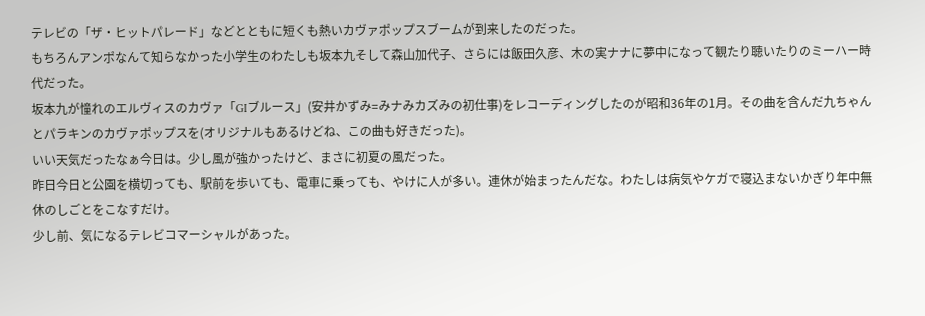テレビの「ザ・ヒットパレード」などとともに短くも熱いカヴァポップスブームが到来したのだった。
もちろんアンポなんて知らなかった小学生のわたしも坂本九そして森山加代子、さらには飯田久彦、木の実ナナに夢中になって観たり聴いたりのミーハー時代だった。
坂本九が憧れのエルヴィスのカヴァ「GIブルース」(安井かずみ=みナみカズみの初仕事)をレコーディングしたのが昭和36年の1月。その曲を含んだ九ちゃんとパラキンのカヴァポップスを(オリジナルもあるけどね、この曲も好きだった)。
いい天気だったなぁ今日は。少し風が強かったけど、まさに初夏の風だった。
昨日今日と公園を横切っても、駅前を歩いても、電車に乗っても、やけに人が多い。連休が始まったんだな。わたしは病気やケガで寝込まないかぎり年中無休のしごとをこなすだけ。
少し前、気になるテレビコマーシャルがあった。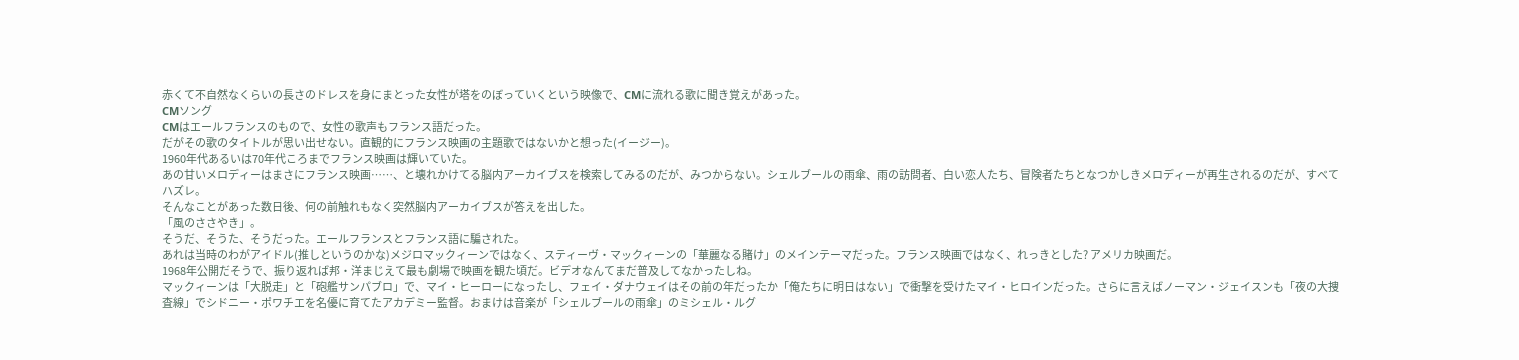赤くて不自然なくらいの長さのドレスを身にまとった女性が塔をのぼっていくという映像で、CMに流れる歌に聞き覚えがあった。
CMソング
CMはエールフランスのもので、女性の歌声もフランス語だった。
だがその歌のタイトルが思い出せない。直観的にフランス映画の主題歌ではないかと想った(イージー)。
1960年代あるいは70年代ころまでフランス映画は輝いていた。
あの甘いメロディーはまさにフランス映画……、と壊れかけてる脳内アーカイブスを検索してみるのだが、みつからない。シェルブールの雨傘、雨の訪問者、白い恋人たち、冒険者たちとなつかしきメロディーが再生されるのだが、すべてハズレ。
そんなことがあった数日後、何の前触れもなく突然脳内アーカイブスが答えを出した。
「風のささやき」。
そうだ、そうた、そうだった。エールフランスとフランス語に騙された。
あれは当時のわがアイドル(推しというのかな)メジロマックィーンではなく、スティーヴ・マックィーンの「華麗なる賭け」のメインテーマだった。フランス映画ではなく、れっきとした? アメリカ映画だ。
1968年公開だそうで、振り返れば邦・洋まじえて最も劇場で映画を観た頃だ。ビデオなんてまだ普及してなかったしね。
マックィーンは「大脱走」と「砲艦サンパブロ」で、マイ・ヒーローになったし、フェイ・ダナウェイはその前の年だったか「俺たちに明日はない」で衝撃を受けたマイ・ヒロインだった。さらに言えばノーマン・ジェイスンも「夜の大捜査線」でシドニー・ポワチエを名優に育てたアカデミー監督。おまけは音楽が「シェルブールの雨傘」のミシェル・ルグ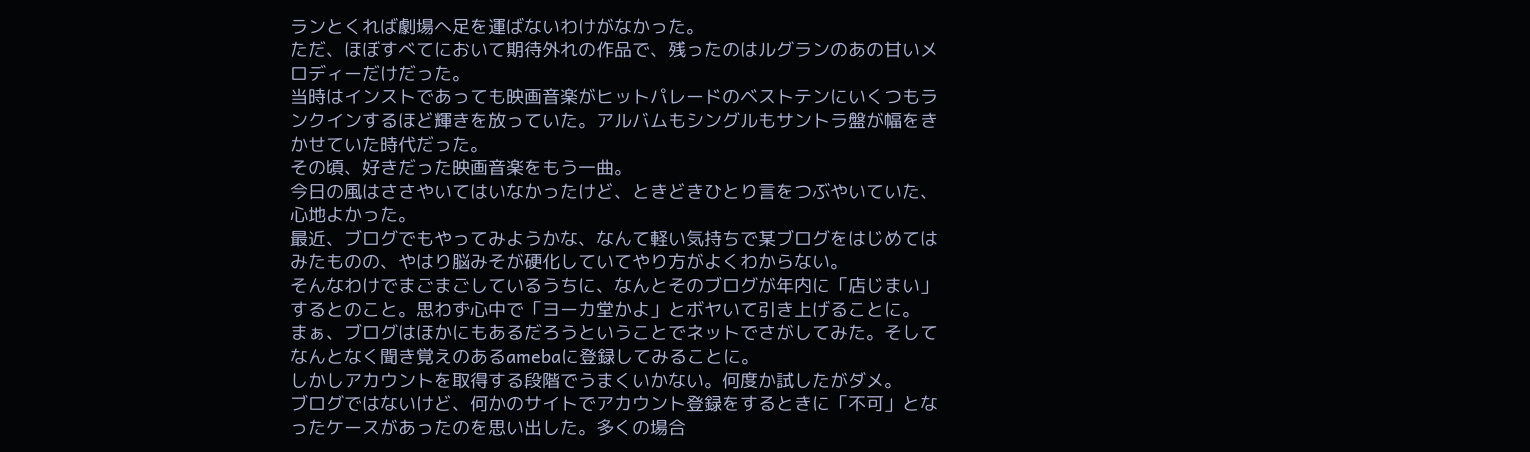ランとくれば劇場へ足を運ばないわけがなかった。
ただ、ほぼすべてにおいて期待外れの作品で、残ったのはルグランのあの甘いメロディーだけだった。
当時はインストであっても映画音楽がヒットパレードのベストテンにいくつもランクインするほど輝きを放っていた。アルバムもシングルもサントラ盤が幅をきかせていた時代だった。
その頃、好きだった映画音楽をもう一曲。
今日の風はささやいてはいなかったけど、ときどきひとり言をつぶやいていた、心地よかった。
最近、ブログでもやってみようかな、なんて軽い気持ちで某ブログをはじめてはみたものの、やはり脳みそが硬化していてやり方がよくわからない。
そんなわけでまごまごしているうちに、なんとそのブログが年内に「店じまい」するとのこと。思わず心中で「ヨーカ堂かよ」とボヤいて引き上げることに。
まぁ、ブログはほかにもあるだろうということでネットでさがしてみた。そしてなんとなく聞き覚えのあるamebaに登録してみることに。
しかしアカウントを取得する段階でうまくいかない。何度か試したがダメ。
ブログではないけど、何かのサイトでアカウント登録をするときに「不可」となったケースがあったのを思い出した。多くの場合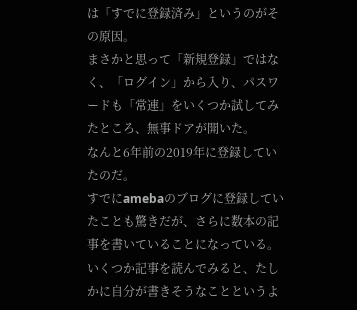は「すでに登録済み」というのがその原因。
まさかと思って「新規登録」ではなく、「ログイン」から入り、パスワードも「常連」をいくつか試してみたところ、無事ドアが開いた。
なんと6年前の2019年に登録していたのだ。
すでにamebaのブログに登録していたことも驚きだが、さらに数本の記事を書いていることになっている。いくつか記事を読んでみると、たしかに自分が書きそうなことというよ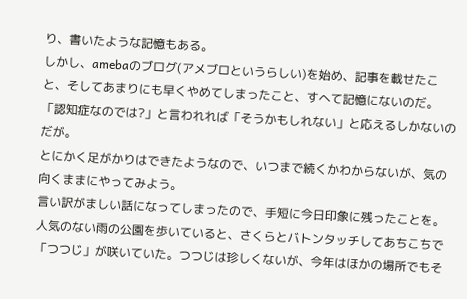り、書いたような記憶もある。
しかし、amebaのブログ(アメブロというらしい)を始め、記事を載せたこと、そしてあまりにも早くやめてしまったこと、すへて記憶にないのだ。「認知症なのでは?」と言われれば「そうかもしれない」と応えるしかないのだが。
とにかく足がかりはできたようなので、いつまで続くかわからないが、気の向くままにやってみよう。
言い訳がましい話になってしまったので、手短に今日印象に残ったことを。
人気のない雨の公園を歩いていると、さくらとバトンタッチしてあちこちで「つつじ」が咲いていた。つつじは珍しくないが、今年はほかの場所でもそ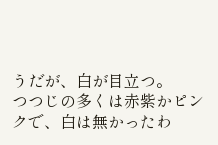うだが、白が目立つ。
つつじの多くは赤紫かピンクで、白は無かったわ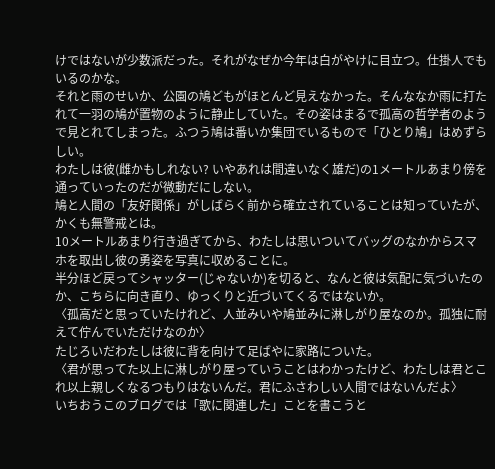けではないが少数派だった。それがなぜか今年は白がやけに目立つ。仕掛人でもいるのかな。
それと雨のせいか、公園の鳩どもがほとんど見えなかった。そんななか雨に打たれて一羽の鳩が置物のように静止していた。その姿はまるで孤高の哲学者のようで見とれてしまった。ふつう鳩は番いか集団でいるもので「ひとり鳩」はめずらしい。
わたしは彼(雌かもしれない? いやあれは間違いなく雄だ)の1メートルあまり傍を通っていったのだが微動だにしない。
鳩と人間の「友好関係」がしばらく前から確立されていることは知っていたが、かくも無警戒とは。
10メートルあまり行き過ぎてから、わたしは思いついてバッグのなかからスマホを取出し彼の勇姿を写真に収めることに。
半分ほど戻ってシャッター(じゃないか)を切ると、なんと彼は気配に気づいたのか、こちらに向き直り、ゆっくりと近づいてくるではないか。
〈孤高だと思っていたけれど、人並みいや鳩並みに淋しがり屋なのか。孤独に耐えて佇んでいただけなのか〉
たじろいだわたしは彼に背を向けて足ばやに家路についた。
〈君が思ってた以上に淋しがり屋っていうことはわかったけど、わたしは君とこれ以上親しくなるつもりはないんだ。君にふさわしい人間ではないんだよ〉
いちおうこのブログでは「歌に関連した」ことを書こうと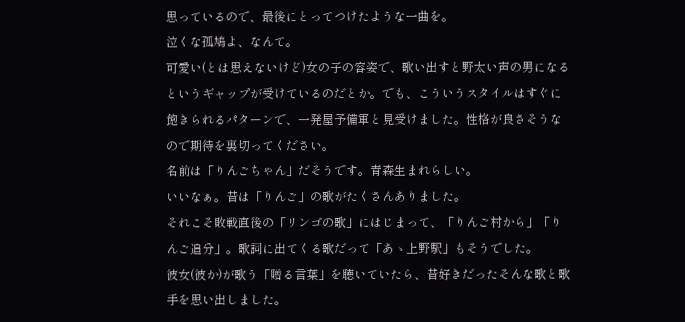思っているので、最後にとってつけたような一曲を。
泣くな孤鳩よ、なんて。
可愛い(とは思えないけど)女の子の容姿で、歌い出すと野太い声の男になるというギャップが受けているのだとか。でも、こういうスタイルはすぐに飽きられるパターンで、一発屋予備軍と見受けました。性格が良さそうなので期待を裏切ってください。
名前は「りんごちゃん」だそうです。青森生まれらしい。
いいなぁ。昔は「りんご」の歌がたくさんありました。
それこそ敗戦直後の「リンゴの歌」にはじまって、「りんご村から」「りんご追分」。歌詞に出てくる歌だって「あゝ上野駅」もそうでした。
彼女(彼か)が歌う「贈る言葉」を聴いていたら、昔好きだったそんな歌と歌手を思い出しました。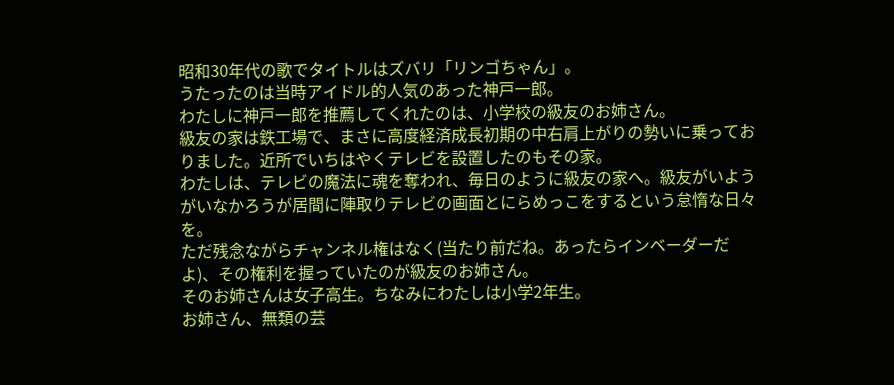昭和30年代の歌でタイトルはズバリ「リンゴちゃん」。
うたったのは当時アイドル的人気のあった神戸一郎。
わたしに神戸一郎を推薦してくれたのは、小学校の級友のお姉さん。
級友の家は鉄工場で、まさに高度経済成長初期の中右肩上がりの勢いに乗っておりました。近所でいちはやくテレビを設置したのもその家。
わたしは、テレビの魔法に魂を奪われ、毎日のように級友の家へ。級友がいようがいなかろうが居間に陣取りテレビの画面とにらめっこをするという怠惰な日々を。
ただ残念ながらチャンネル権はなく(当たり前だね。あったらインベーダーだよ)、その権利を握っていたのが級友のお姉さん。
そのお姉さんは女子高生。ちなみにわたしは小学2年生。
お姉さん、無類の芸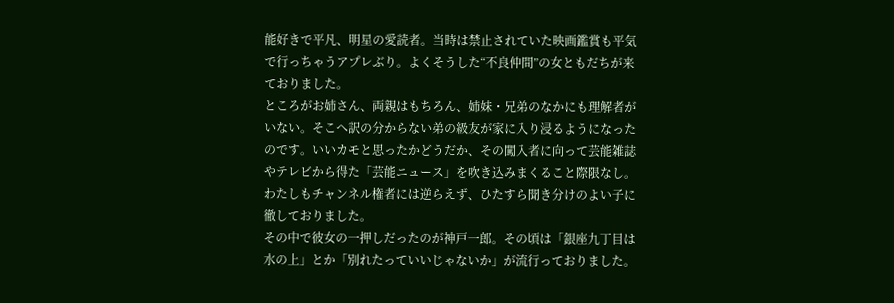能好きで平凡、明星の愛読者。当時は禁止されていた映画鑑賞も平気で行っちゃうアプレぶり。よくそうした“不良仲間”の女ともだちが来ておりました。
ところがお姉さん、両親はもちろん、姉妹・兄弟のなかにも理解者がいない。そこへ訳の分からない弟の級友が家に入り浸るようになったのです。いいカモと思ったかどうだか、その闖入者に向って芸能雑誌やテレビから得た「芸能ニュース」を吹き込みまくること際限なし。
わたしもチャンネル権者には逆らえず、ひたすら聞き分けのよい子に徹しておりました。
その中で彼女の一押しだったのが神戸一郎。その頃は「銀座九丁目は水の上」とか「別れたっていいじゃないか」が流行っておりました。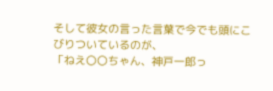そして彼女の言った言葉で今でも頭にこびりついているのが、
「ねえ〇〇ちゃん、神戸一郎っ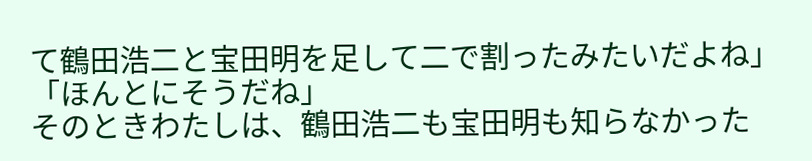て鶴田浩二と宝田明を足して二で割ったみたいだよね」
「ほんとにそうだね」
そのときわたしは、鶴田浩二も宝田明も知らなかった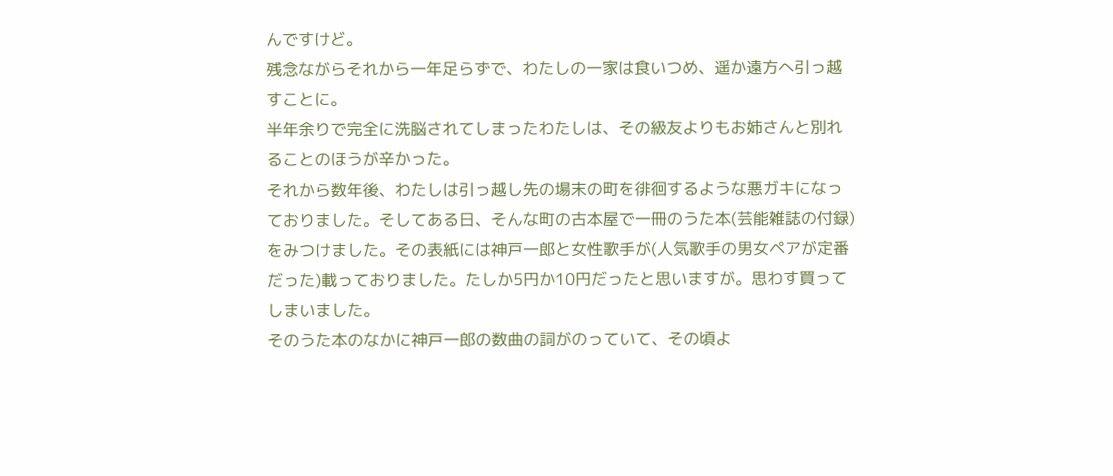んですけど。
残念ながらそれから一年足らずで、わたしの一家は食いつめ、遥か遠方へ引っ越すことに。
半年余りで完全に洗脳されてしまったわたしは、その級友よりもお姉さんと別れることのほうが辛かった。
それから数年後、わたしは引っ越し先の場末の町を徘徊するような悪ガキになっておりました。そしてある日、そんな町の古本屋で一冊のうた本(芸能雑誌の付録)をみつけました。その表紙には神戸一郎と女性歌手が(人気歌手の男女ペアが定番だった)載っておりました。たしか5円か10円だったと思いますが。思わす買ってしまいました。
そのうた本のなかに神戸一郎の数曲の詞がのっていて、その頃よ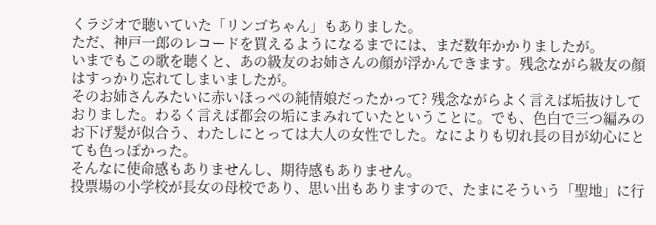くラジオで聴いていた「リンゴちゃん」もありました。
ただ、神戸一郎のレコードを買えるようになるまでには、まだ数年かかりましたが。
いまでもこの歌を聴くと、あの級友のお姉さんの顔が浮かんできます。残念ながら級友の顔はすっかり忘れてしまいましたが。
そのお姉さんみたいに赤いほっぺの純情娘だったかって? 残念ながらよく言えば垢抜けしておりました。わるく言えば都会の垢にまみれていたということに。でも、色白で三つ編みのお下げ髪が似合う、わたしにとっては大人の女性でした。なによりも切れ長の目が幼心にとても色っぽかった。
そんなに使命感もありませんし、期待感もありません。
投票場の小学校が長女の母校であり、思い出もありますので、たまにそういう「聖地」に行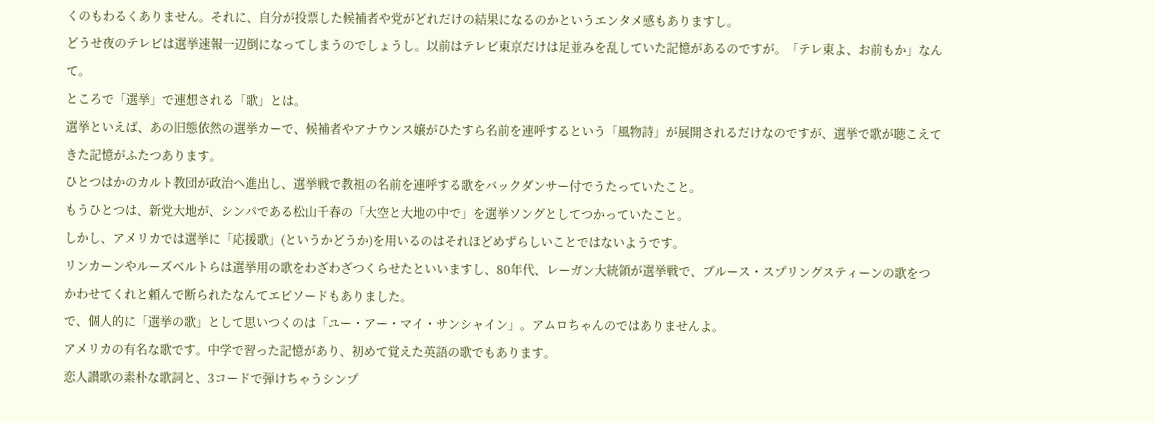くのもわるくありません。それに、自分が投票した候補者や党がどれだけの結果になるのかというエンタメ感もありますし。
どうせ夜のテレビは選挙速報一辺倒になってしまうのでしょうし。以前はテレビ東京だけは足並みを乱していた記憶があるのですが。「テレ東よ、お前もか」なんて。
ところで「選挙」で連想される「歌」とは。
選挙といえば、あの旧態依然の選挙カーで、候補者やアナウンス嬢がひたすら名前を連呼するという「風物詩」が展開されるだけなのですが、選挙で歌が聴こえてきた記憶がふたつあります。
ひとつはかのカルト教団が政治へ進出し、選挙戦で教祖の名前を連呼する歌をバックダンサー付でうたっていたこと。
もうひとつは、新党大地が、シンパである松山千春の「大空と大地の中で」を選挙ソングとしてつかっていたこと。
しかし、アメリカでは選挙に「応援歌」(というかどうか)を用いるのはそれほどめずらしいことではないようです。
リンカーンやルーズベルトらは選挙用の歌をわざわざつくらせたといいますし、80年代、レーガン大統領が選挙戦で、ブルース・スプリングスティーンの歌をつかわせてくれと頼んで断られたなんてエピソードもありました。
で、個人的に「選挙の歌」として思いつくのは「ユー・アー・マイ・サンシャイン」。アムロちゃんのではありませんよ。
アメリカの有名な歌です。中学で習った記憶があり、初めて覚えた英語の歌でもあります。
恋人讃歌の素朴な歌詞と、3コードで弾けちゃうシンプ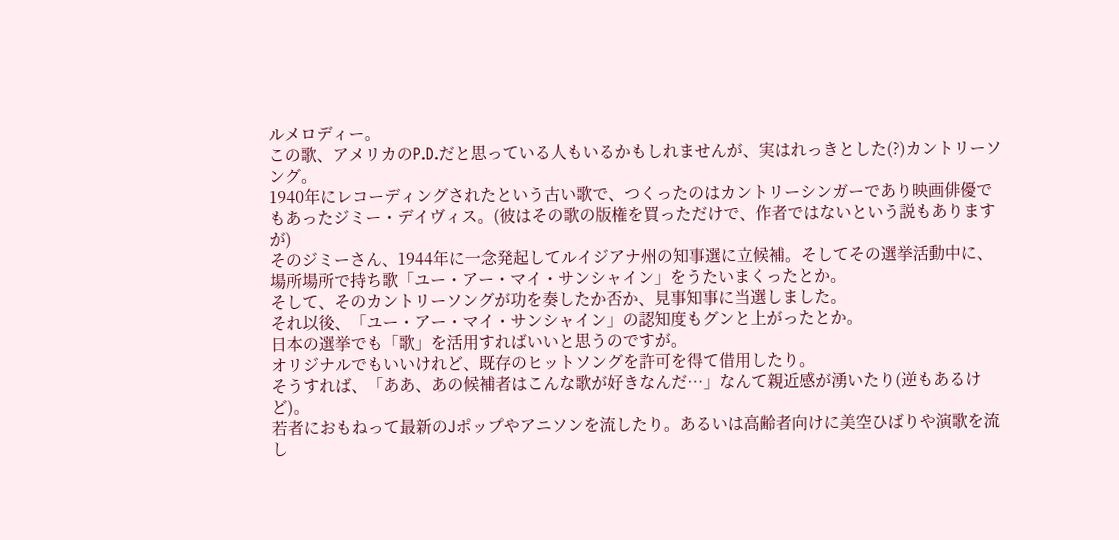ルメロディー。
この歌、アメリカのP.D.だと思っている人もいるかもしれませんが、実はれっきとした(?)カントリーソング。
1940年にレコーディングされたという古い歌で、つくったのはカントリーシンガーであり映画俳優でもあったジミー・デイヴィス。(彼はその歌の版権を買っただけで、作者ではないという説もありますが)
そのジミーさん、1944年に一念発起してルイジアナ州の知事選に立候補。そしてその選挙活動中に、場所場所で持ち歌「ユー・アー・マイ・サンシャイン」をうたいまくったとか。
そして、そのカントリーソングが功を奏したか否か、見事知事に当選しました。
それ以後、「ユー・アー・マイ・サンシャイン」の認知度もグンと上がったとか。
日本の選挙でも「歌」を活用すればいいと思うのですが。
オリジナルでもいいけれど、既存のヒットソングを許可を得て借用したり。
そうすれば、「ああ、あの候補者はこんな歌が好きなんだ…」なんて親近感が湧いたり(逆もあるけど)。
若者におもねって最新のJポップやアニソンを流したり。あるいは高齢者向けに美空ひばりや演歌を流し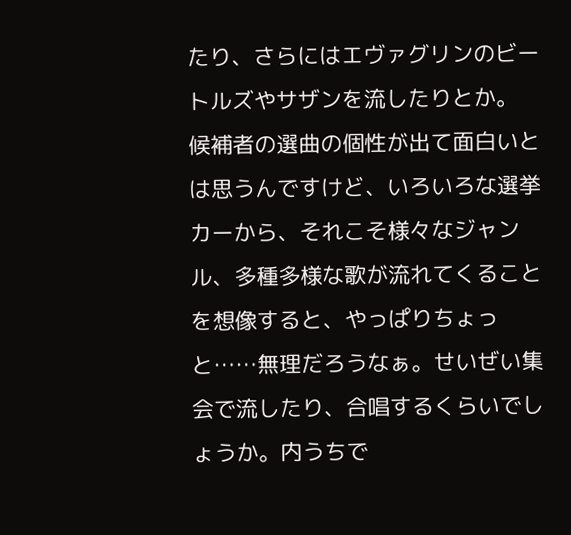たり、さらにはエヴァグリンのビートルズやサザンを流したりとか。
候補者の選曲の個性が出て面白いとは思うんですけど、いろいろな選挙カーから、それこそ様々なジャンル、多種多様な歌が流れてくることを想像すると、やっぱりちょっと……無理だろうなぁ。せいぜい集会で流したり、合唱するくらいでしょうか。内うちで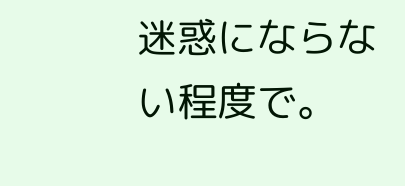迷惑にならない程度で。